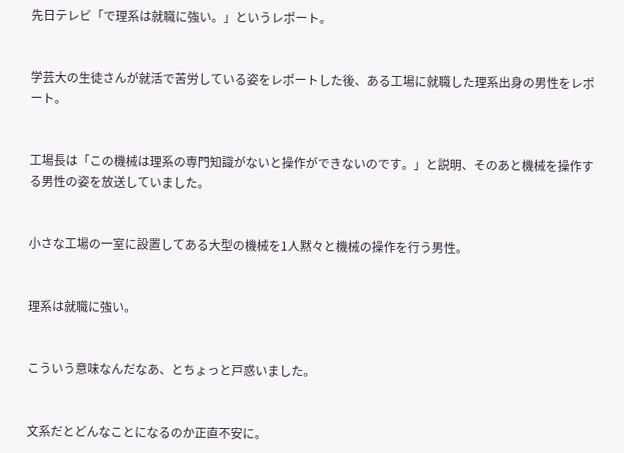先日テレビ「で理系は就職に強い。」というレポート。


学芸大の生徒さんが就活で苦労している姿をレポートした後、ある工場に就職した理系出身の男性をレポート。


工場長は「この機械は理系の専門知識がないと操作ができないのです。」と説明、そのあと機械を操作する男性の姿を放送していました。


小さな工場の一室に設置してある大型の機械を1人黙々と機械の操作を行う男性。


理系は就職に強い。


こういう意味なんだなあ、とちょっと戸惑いました。


文系だとどんなことになるのか正直不安に。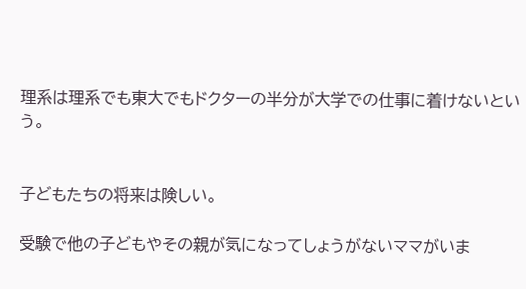理系は理系でも東大でもドクターの半分が大学での仕事に着けないという。


子どもたちの将来は険しい。

受験で他の子どもやその親が気になってしょうがないママがいま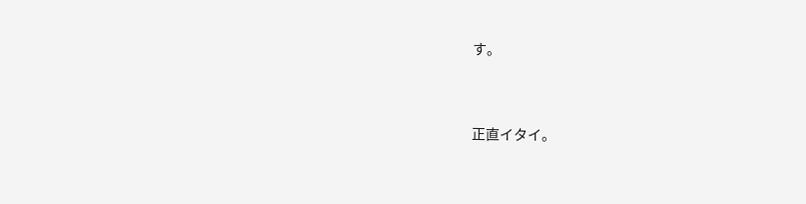す。


正直イタイ。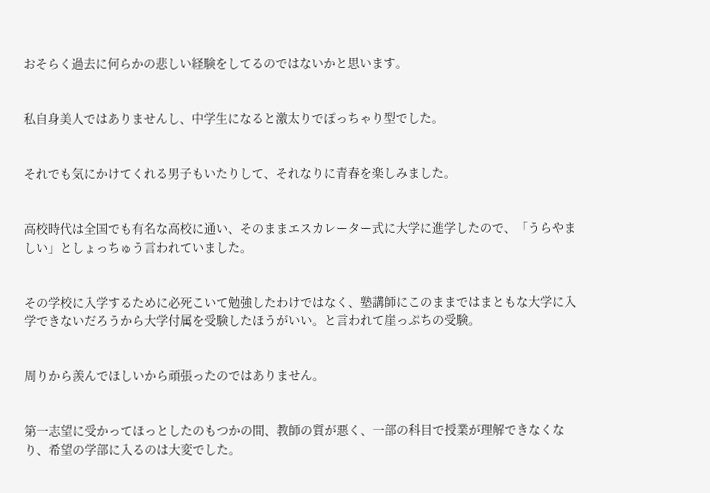おそらく過去に何らかの悲しい経験をしてるのではないかと思います。


私自身美人ではありませんし、中学生になると激太りでぽっちゃり型でした。


それでも気にかけてくれる男子もいたりして、それなりに青春を楽しみました。


高校時代は全国でも有名な高校に通い、そのままエスカレーター式に大学に進学したので、「うらやましい」としょっちゅう言われていました。


その学校に入学するために必死こいて勉強したわけではなく、塾講師にこのままではまともな大学に入学できないだろうから大学付属を受験したほうがいい。と言われて崖っぷちの受験。


周りから羨んでほしいから頑張ったのではありません。


第一志望に受かってほっとしたのもつかの間、教師の質が悪く、一部の科目で授業が理解できなくなり、希望の学部に入るのは大変でした。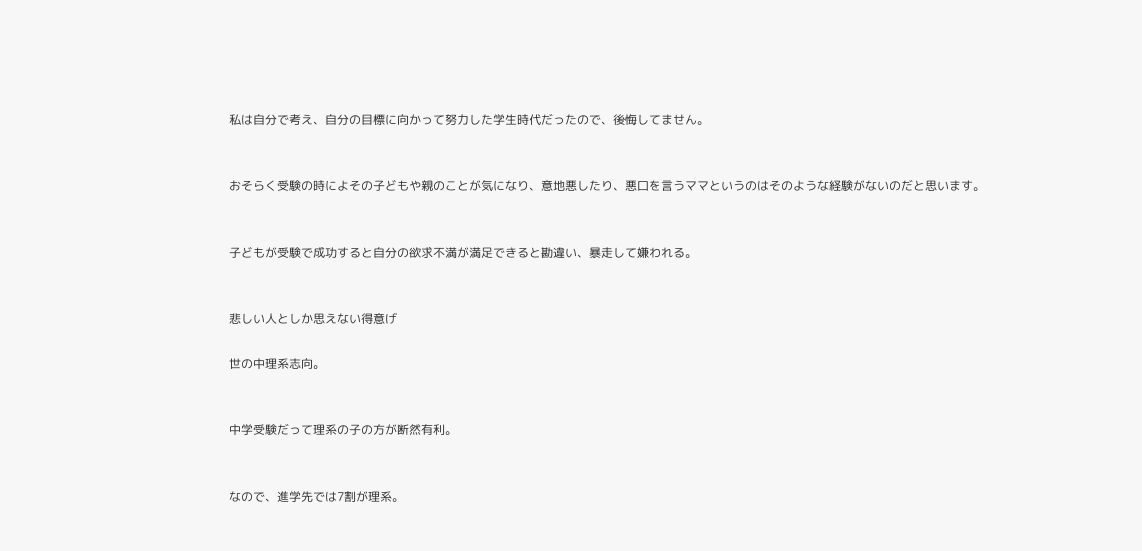私は自分で考え、自分の目標に向かって努力した学生時代だったので、後悔してません。


おそらく受験の時によその子どもや親のことが気になり、意地悪したり、悪口を言うママというのはそのような経験がないのだと思います。


子どもが受験で成功すると自分の欲求不満が満足できると勘違い、暴走して嫌われる。


悲しい人としか思えない得意げ

世の中理系志向。


中学受験だって理系の子の方が断然有利。


なので、進学先では7割が理系。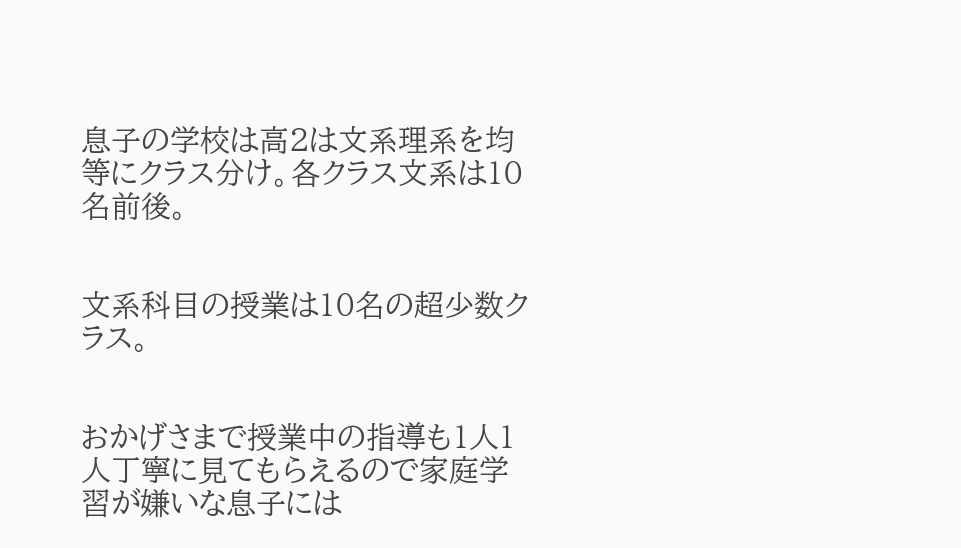息子の学校は高2は文系理系を均等にクラス分け。各クラス文系は10名前後。


文系科目の授業は10名の超少数クラス。


おかげさまで授業中の指導も1人1人丁寧に見てもらえるので家庭学習が嫌いな息子には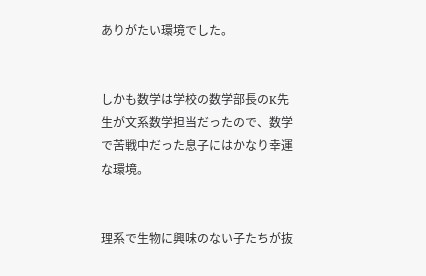ありがたい環境でした。


しかも数学は学校の数学部長のK先生が文系数学担当だったので、数学で苦戦中だった息子にはかなり幸運な環境。


理系で生物に興味のない子たちが抜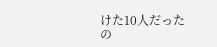けた10人だったの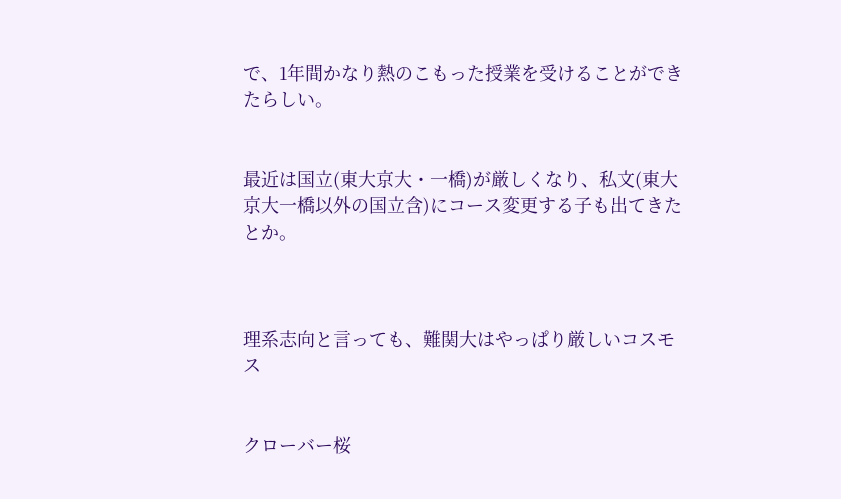で、1年間かなり熱のこもった授業を受けることができたらしい。


最近は国立(東大京大・一橋)が厳しくなり、私文(東大京大一橋以外の国立含)にコース変更する子も出てきたとか。



理系志向と言っても、難関大はやっぱり厳しいコスモス


クローバー桜